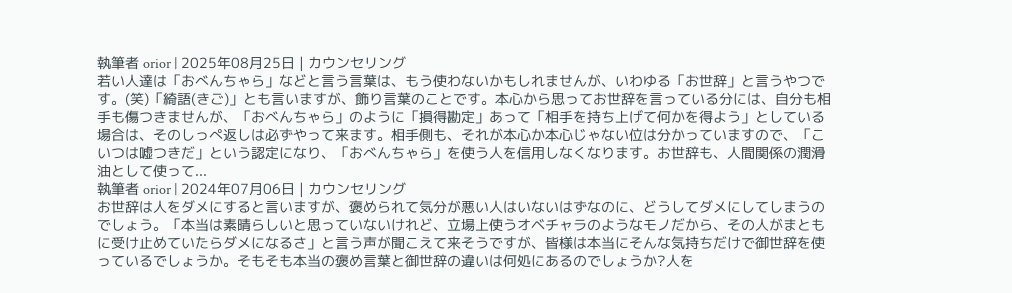執筆者 orior | 2025年08月25日 | カウンセリング
若い人達は「おべんちゃら」などと言う言葉は、もう使わないかもしれませんが、いわゆる「お世辞」と言うやつです。(笑)「綺語(きご)」とも言いますが、飾り言葉のことです。本心から思ってお世辞を言っている分には、自分も相手も傷つきませんが、「おべんちゃら」のように「損得勘定」あって「相手を持ち上げて何かを得よう」としている場合は、そのしっぺ返しは必ずやって来ます。相手側も、それが本心か本心じゃない位は分かっていますので、「こいつは嘘つきだ」という認定になり、「おべんちゃら」を使う人を信用しなくなります。お世辞も、人間関係の潤滑油として使って...
執筆者 orior | 2024年07月06日 | カウンセリング
お世辞は人をダメにすると言いますが、褒められて気分が悪い人はいないはずなのに、どうしてダメにしてしまうのでしょう。「本当は素晴らしいと思っていないけれど、立場上使うオベチャラのようなモノだから、その人がまともに受け止めていたらダメになるさ」と言う声が聞こえて来そうですが、皆様は本当にそんな気持ちだけで御世辞を使っているでしょうか。そもそも本当の褒め言葉と御世辞の違いは何処にあるのでしょうか?人を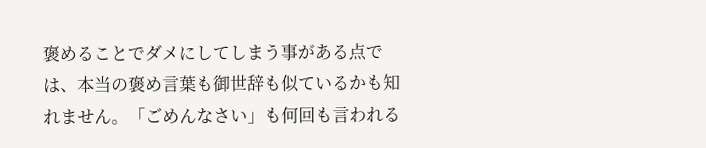褒めることでダメにしてしまう事がある点では、本当の褒め言葉も御世辞も似ているかも知れません。「ごめんなさい」も何回も言われる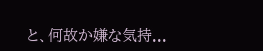と、何故か嫌な気持...